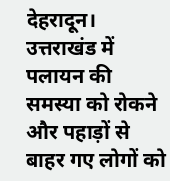देहरादून। उत्तराखंड में पलायन की समस्या को रोकने और पहाड़ों से बाहर गए लोगों को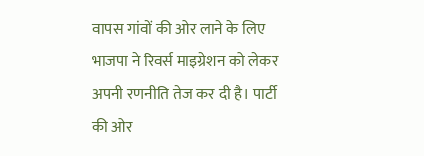वापस गांवों की ओर लाने के लिए भाजपा ने रिवर्स माइग्रेशन को लेकर अपनी रणनीति तेज कर दी है। पार्टी की ओर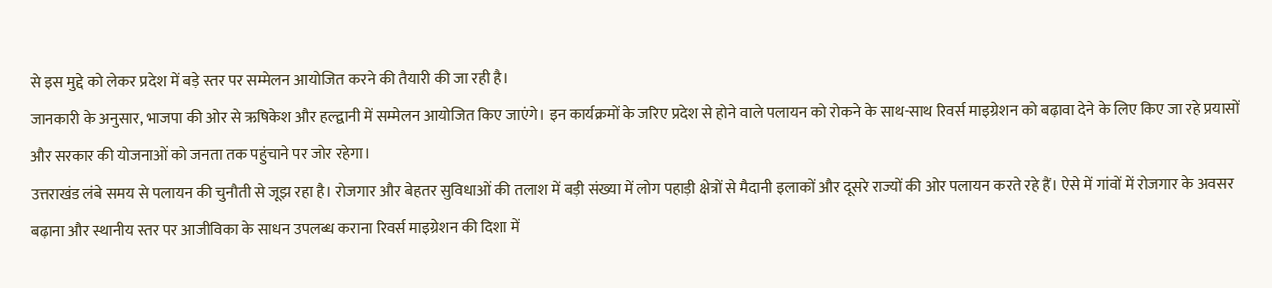से इस मुद्दे को लेकर प्रदेश में बड़े स्तर पर सम्मेलन आयोजित करने की तैयारी की जा रही है।
जानकारी के अनुसार, भाजपा की ओर से ऋषिकेश और हल्द्वानी में सम्मेलन आयोजित किए जाएंगे। इन कार्यक्रमों के जरिए प्रदेश से होने वाले पलायन को रोकने के साथ-साथ रिवर्स माइग्रेशन को बढ़ावा देने के लिए किए जा रहे प्रयासों और सरकार की योजनाओं को जनता तक पहुंचाने पर जोर रहेगा।
उत्तराखंड लंबे समय से पलायन की चुनौती से जूझ रहा है। रोजगार और बेहतर सुविधाओं की तलाश में बड़ी संख्या में लोग पहाड़ी क्षेत्रों से मैदानी इलाकों और दूसरे राज्यों की ओर पलायन करते रहे हैं। ऐसे में गांवों में रोजगार के अवसर बढ़ाना और स्थानीय स्तर पर आजीविका के साधन उपलब्ध कराना रिवर्स माइग्रेशन की दिशा में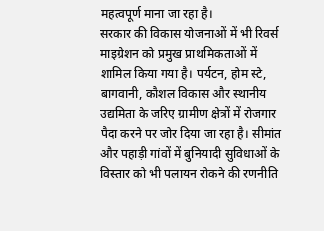महत्वपूर्ण माना जा रहा है।
सरकार की विकास योजनाओं में भी रिवर्स माइग्रेशन को प्रमुख प्राथमिकताओं में शामिल किया गया है। पर्यटन, होम स्टे, बागवानी, कौशल विकास और स्थानीय उद्यमिता के जरिए ग्रामीण क्षेत्रों में रोजगार पैदा करने पर जोर दिया जा रहा है। सीमांत और पहाड़ी गांवों में बुनियादी सुविधाओं के विस्तार को भी पलायन रोकने की रणनीति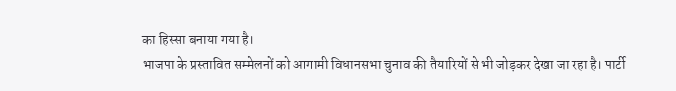का हिस्सा बनाया गया है।
भाजपा के प्रस्तावित सम्मेलनों को आगामी विधानसभा चुनाव की तैयारियों से भी जोड़कर देखा जा रहा है। पार्टी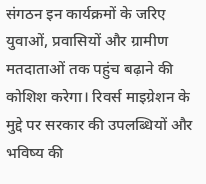संगठन इन कार्यक्रमों के जरिए युवाओं, प्रवासियों और ग्रामीण मतदाताओं तक पहुंच बढ़ाने की कोशिश करेगा। रिवर्स माइग्रेशन के मुद्दे पर सरकार की उपलब्धियों और भविष्य की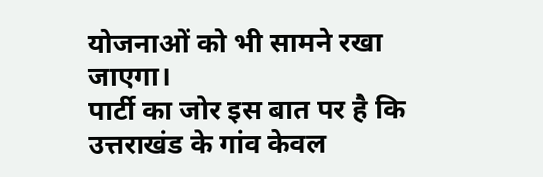योजनाओं को भी सामने रखा जाएगा।
पार्टी का जोर इस बात पर है कि उत्तराखंड के गांव केवल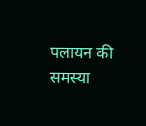पलायन की समस्या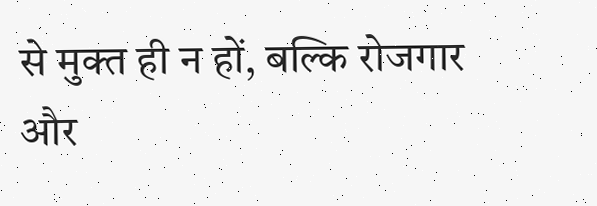से मुक्त ही न हों, बल्कि रोजगार और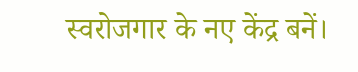स्वरोजगार के नए केंद्र बनें।